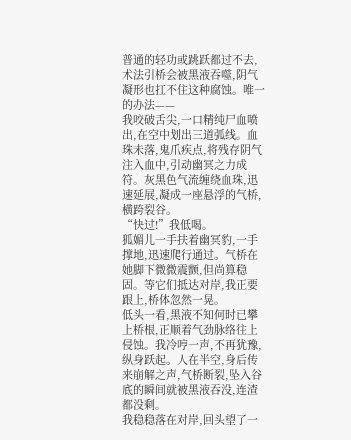普通的轻功或跳跃都过不去,术法引桥会被黑液吞噬,阴气凝形也扛不住这种腐蚀。唯一的办法——
我咬破舌尖,一口精纯尸血喷出,在空中划出三道弧线。血珠未落,鬼爪疾点,将残存阴气注入血中,引动幽冥之力成符。灰黑色气流缠绕血珠,迅速延展,凝成一座悬浮的气桥,横跨裂谷。
“快过!”我低喝。
狐媚儿一手扶着幽冥豹,一手撑地,迅速爬行通过。气桥在她脚下微微震颤,但尚算稳固。等它们抵达对岸,我正要跟上,桥体忽然一晃。
低头一看,黑液不知何时已攀上桥根,正顺着气劲脉络往上侵蚀。我冷哼一声,不再犹豫,纵身跃起。人在半空,身后传来崩解之声,气桥断裂,坠入谷底的瞬间就被黑液吞没,连渣都没剩。
我稳稳落在对岸,回头望了一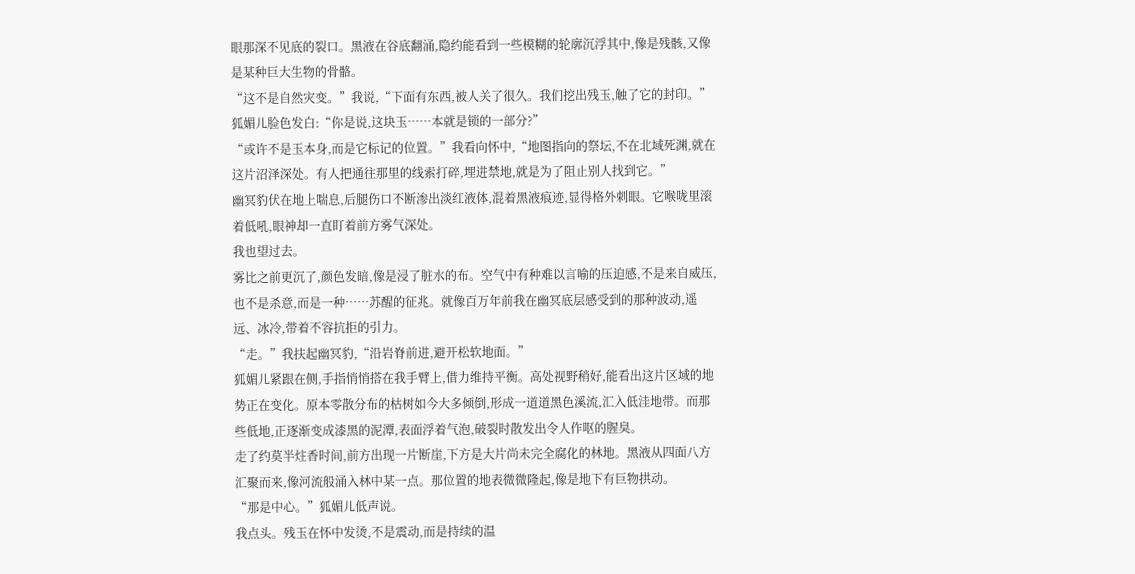眼那深不见底的裂口。黑液在谷底翻涌,隐约能看到一些模糊的轮廓沉浮其中,像是残骸,又像是某种巨大生物的骨骼。
“这不是自然灾变。”我说,“下面有东西,被人关了很久。我们挖出残玉,触了它的封印。”
狐媚儿脸色发白:“你是说,这块玉……本就是锁的一部分?”
“或许不是玉本身,而是它标记的位置。”我看向怀中,“地图指向的祭坛,不在北域死渊,就在这片沼泽深处。有人把通往那里的线索打碎,埋进禁地,就是为了阻止别人找到它。”
幽冥豹伏在地上喘息,后腿伤口不断渗出淡红液体,混着黑液痕迹,显得格外刺眼。它喉咙里滚着低吼,眼神却一直盯着前方雾气深处。
我也望过去。
雾比之前更沉了,颜色发暗,像是浸了脏水的布。空气中有种难以言喻的压迫感,不是来自威压,也不是杀意,而是一种……苏醒的征兆。就像百万年前我在幽冥底层感受到的那种波动,遥远、冰冷,带着不容抗拒的引力。
“走。”我扶起幽冥豹,“沿岩脊前进,避开松软地面。”
狐媚儿紧跟在侧,手指悄悄搭在我手臂上,借力维持平衡。高处视野稍好,能看出这片区域的地势正在变化。原本零散分布的枯树如今大多倾倒,形成一道道黑色溪流,汇入低洼地带。而那些低地,正逐渐变成漆黑的泥潭,表面浮着气泡,破裂时散发出令人作呕的腥臭。
走了约莫半炷香时间,前方出现一片断崖,下方是大片尚未完全腐化的林地。黑液从四面八方汇聚而来,像河流般涌入林中某一点。那位置的地表微微隆起,像是地下有巨物拱动。
“那是中心。”狐媚儿低声说。
我点头。残玉在怀中发烫,不是震动,而是持续的温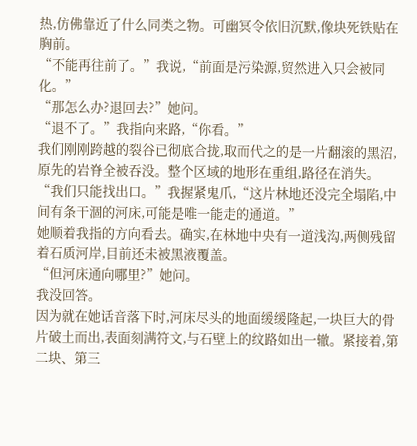热,仿佛靠近了什么同类之物。可幽冥令依旧沉默,像块死铁贴在胸前。
“不能再往前了。”我说,“前面是污染源,贸然进入只会被同化。”
“那怎么办?退回去?”她问。
“退不了。”我指向来路,“你看。”
我们刚刚跨越的裂谷已彻底合拢,取而代之的是一片翻滚的黑沼,原先的岩脊全被吞没。整个区域的地形在重组,路径在消失。
“我们只能找出口。”我握紧鬼爪,“这片林地还没完全塌陷,中间有条干涸的河床,可能是唯一能走的通道。”
她顺着我指的方向看去。确实,在林地中央有一道浅沟,两侧残留着石质河岸,目前还未被黑液覆盖。
“但河床通向哪里?”她问。
我没回答。
因为就在她话音落下时,河床尽头的地面缓缓隆起,一块巨大的骨片破土而出,表面刻满符文,与石壁上的纹路如出一辙。紧接着,第二块、第三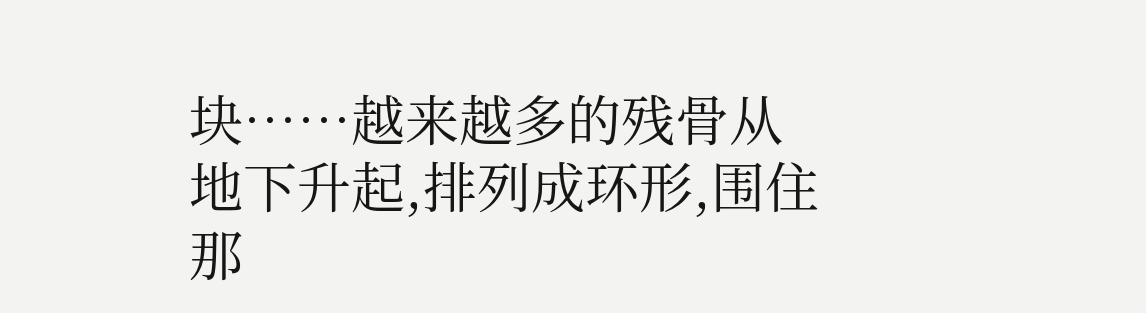块……越来越多的残骨从地下升起,排列成环形,围住那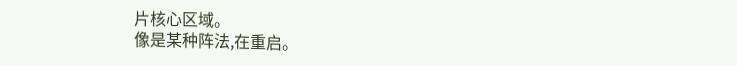片核心区域。
像是某种阵法,在重启。